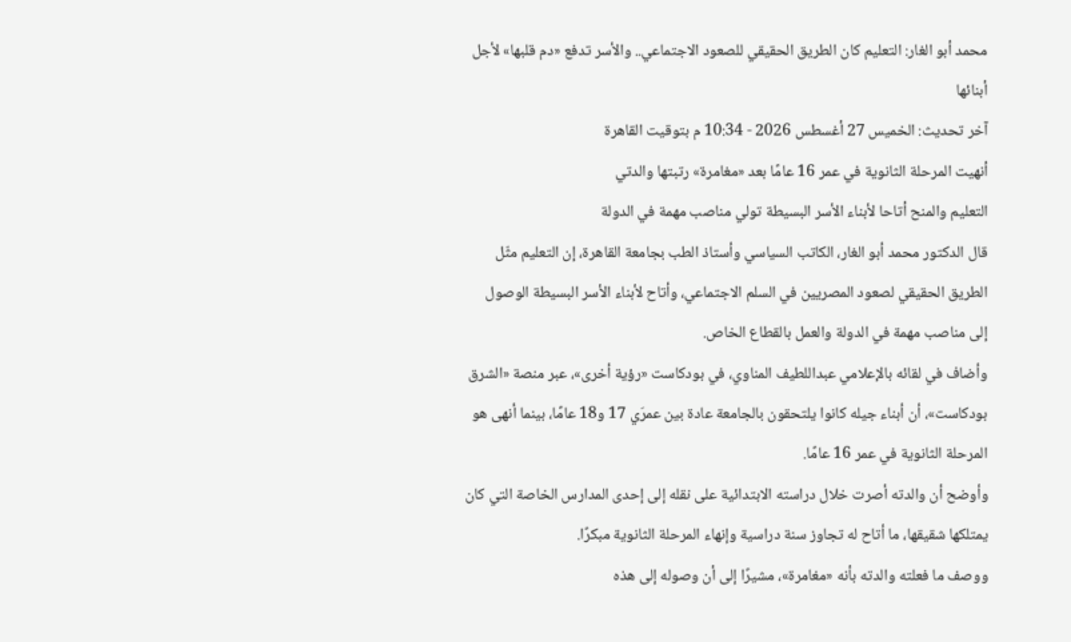محمد أبو الغار: التعليم كان الطريق الحقيقي للصعود الاجتماعي.. والأسر تدفع «دم قلبها» لأجل أبنائها
آخر تحديث: الخميس 27 أغسطس 2026 - 10:34 م بتوقيت القاهرة
أنهيت المرحلة الثانوية في عمر 16 عامًا بعد «مغامرة» رتبتها والدتي
التعليم والمنح أتاحا لأبناء الأسر البسيطة تولي مناصب مهمة في الدولة
قال الدكتور محمد أبو الغار، الكاتب السياسي وأستاذ الطب بجامعة القاهرة، إن التعليم مثّل الطريق الحقيقي لصعود المصريين في السلم الاجتماعي، وأتاح لأبناء الأسر البسيطة الوصول إلى مناصب مهمة في الدولة والعمل بالقطاع الخاص.
وأضاف في لقائه بالإعلامي عبداللطيف المناوي، في بودكاست «رؤية أخرى»، عبر منصة «الشرق بودكاست»، أن أبناء جيله كانوا يلتحقون بالجامعة عادة بين عمرَي 17 و18 عامًا، بينما أنهى هو المرحلة الثانوية في عمر 16 عامًا.
وأوضح أن والدته أصرت خلال دراسته الابتدائية على نقله إلى إحدى المدارس الخاصة التي كان يمتلكها شقيقها، ما أتاح له تجاوز سنة دراسية وإنهاء المرحلة الثانوية مبكرًا.
ووصف ما فعلته والدته بأنه «مغامرة»، مشيرًا إلى أن وصوله إلى هذه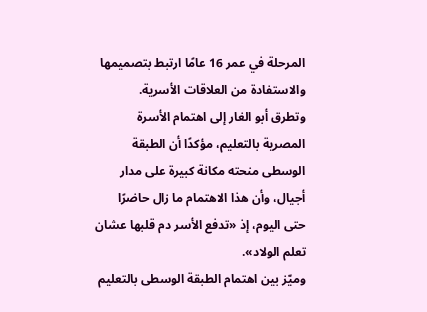المرحلة في عمر 16 عامًا ارتبط بتصميمها والاستفادة من العلاقات الأسرية.
وتطرق أبو الغار إلى اهتمام الأسرة المصرية بالتعليم، مؤكدًا أن الطبقة الوسطى منحته مكانة كبيرة على مدار أجيال، وأن هذا الاهتمام ما زال حاضرًا حتى اليوم، إذ «تدفع الأسر دم قلبها عشان تعلم الولاد».
وميّز بين اهتمام الطبقة الوسطى بالتعليم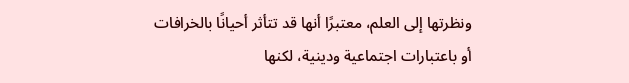ونظرتها إلى العلم، معتبرًا أنها قد تتأثر أحيانًا بالخرافات أو باعتبارات اجتماعية ودينية، لكنها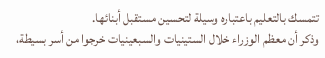تتمسك بالتعليم باعتباره وسيلة لتحسين مستقبل أبنائها.
وذكر أن معظم الوزراء خلال الستينيات والسبعينيات خرجوا من أسر بسيطة،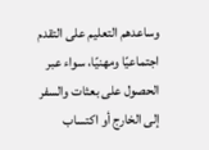وساعدهم التعليم على التقدم اجتماعيًا ومهنيًا، سواء عبر الحصول على بعثات والسفر إلى الخارج أو اكتساب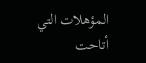المؤهلات التي أتاحت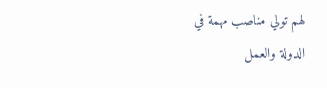لهم تولي مناصب مهمة في الدولة والعمل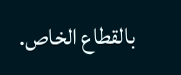بالقطاع الخاص.